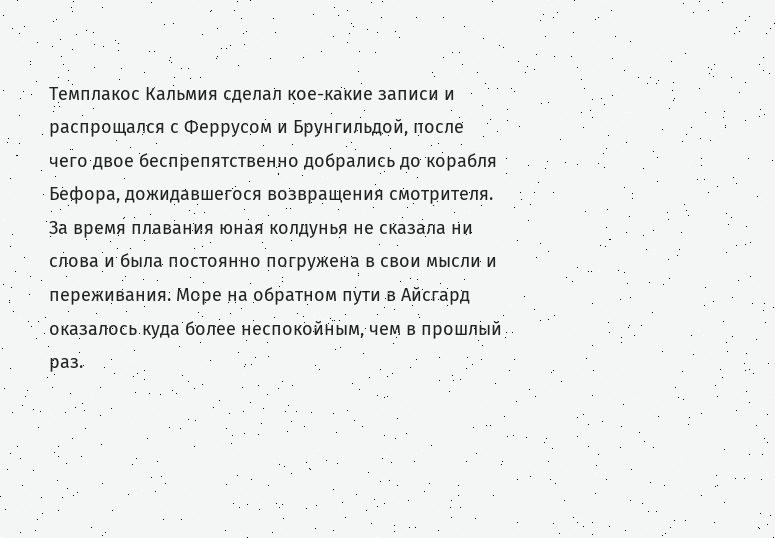Темплакос Кальмия сделал кое-какие записи и распрощался с Феррусом и Брунгильдой, после чего двое беспрепятственно добрались до корабля Бефора, дожидавшегося возвращения смотрителя. За время плавания юная колдунья не сказала ни слова и была постоянно погружена в свои мысли и переживания. Море на обратном пути в Айсгард оказалось куда более неспокойным, чем в прошлый раз.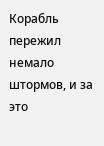Корабль пережил немало штормов, и за это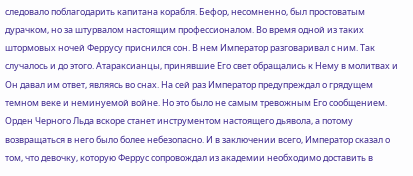следовало поблагодарить капитана корабля. Бефор, несомненно, был простоватым дурачком, но за штурвалом настоящим профессионалом. Во время одной из таких штормовых ночей Феррусу приснился сон. В нем Император разговаривал с ним. Так случалось и до этого. Атараксианцы, принявшие Его свет обращались к Нему в молитвах и Он давал им ответ, являясь во снах. На сей раз Император предупреждал о грядущем темном веке и неминуемой войне. Но это было не самым тревожным Его сообщением. Орден Черного Льда вскоре станет инструментом настоящего дьявола, а потому возвращаться в него было более небезопасно. И в заключении всего, Император сказал о том, что девочку, которую Феррус сопровождал из академии необходимо доставить в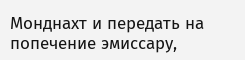Монднахт и передать на попечение эмиссару,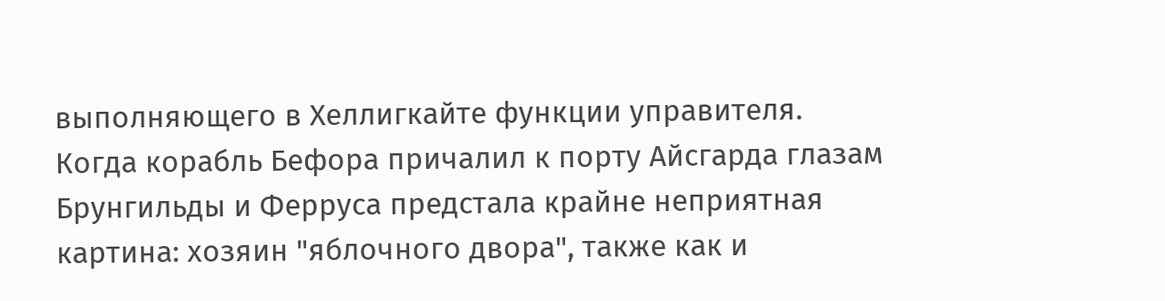выполняющего в Хеллигкайте функции управителя.
Когда корабль Бефора причалил к порту Айсгарда глазам Брунгильды и Ферруса предстала крайне неприятная картина: хозяин "яблочного двора", также как и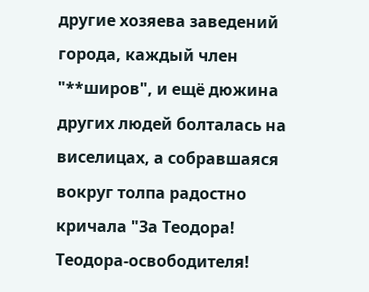другие хозяева заведений города, каждый член "**широв", и ещё дюжина других людей болталась на виселицах, а собравшаяся вокруг толпа радостно кричала "За Теодора! Теодора-освободителя!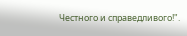Честного и справедливого!".